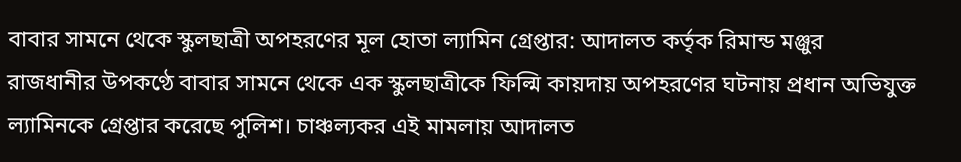বাবার সামনে থেকে স্কুলছাত্রী অপহরণের মূল হোতা ল্যামিন গ্রেপ্তার: আদালত কর্তৃক রিমান্ড মঞ্জুর
রাজধানীর উপকণ্ঠে বাবার সামনে থেকে এক স্কুলছাত্রীকে ফিল্মি কায়দায় অপহরণের ঘটনায় প্রধান অভিযুক্ত ল্যামিনকে গ্রেপ্তার করেছে পুলিশ। চাঞ্চল্যকর এই মামলায় আদালত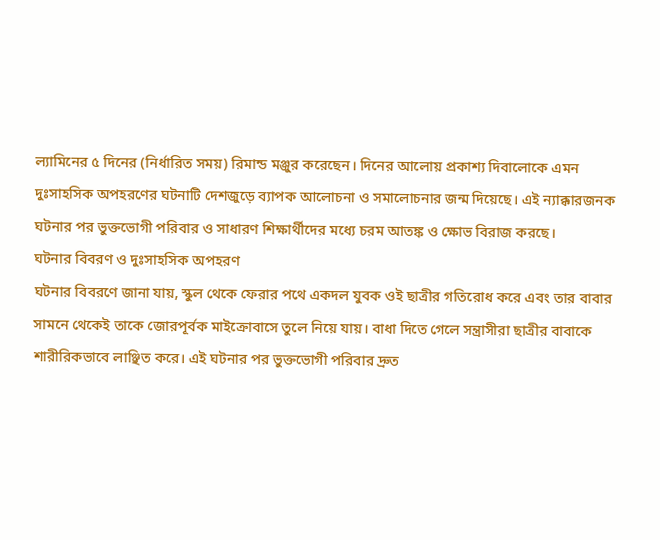ল্যামিনের ৫ দিনের (নির্ধারিত সময়) রিমান্ড মঞ্জুর করেছেন। দিনের আলোয় প্রকাশ্য দিবালোকে এমন দুঃসাহসিক অপহরণের ঘটনাটি দেশজুড়ে ব্যাপক আলোচনা ও সমালোচনার জন্ম দিয়েছে। এই ন্যাক্কারজনক ঘটনার পর ভুক্তভোগী পরিবার ও সাধারণ শিক্ষার্থীদের মধ্যে চরম আতঙ্ক ও ক্ষোভ বিরাজ করছে।
ঘটনার বিবরণ ও দুঃসাহসিক অপহরণ
ঘটনার বিবরণে জানা যায়, স্কুল থেকে ফেরার পথে একদল যুবক ওই ছাত্রীর গতিরোধ করে এবং তার বাবার সামনে থেকেই তাকে জোরপূর্বক মাইক্রোবাসে তুলে নিয়ে যায়। বাধা দিতে গেলে সন্ত্রাসীরা ছাত্রীর বাবাকে শারীরিকভাবে লাঞ্ছিত করে। এই ঘটনার পর ভুক্তভোগী পরিবার দ্রুত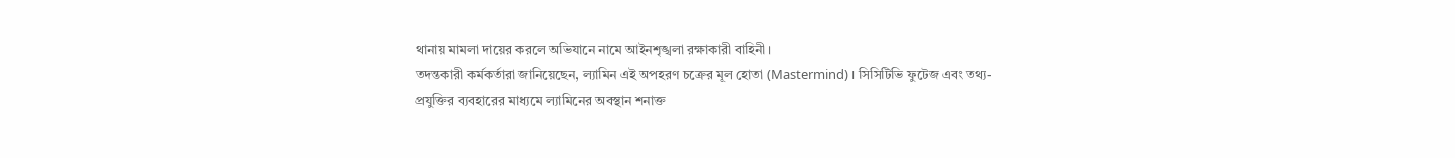থানায় মামলা দায়ের করলে অভিযানে নামে আইনশৃঙ্খলা রক্ষাকারী বাহিনী।
তদন্তকারী কর্মকর্তারা জানিয়েছেন, ল্যামিন এই অপহরণ চক্রের মূল হোতা (Mastermind)। সিসিটিভি ফুটেজ এবং তথ্য-প্রযুক্তির ব্যবহারের মাধ্যমে ল্যামিনের অবস্থান শনাক্ত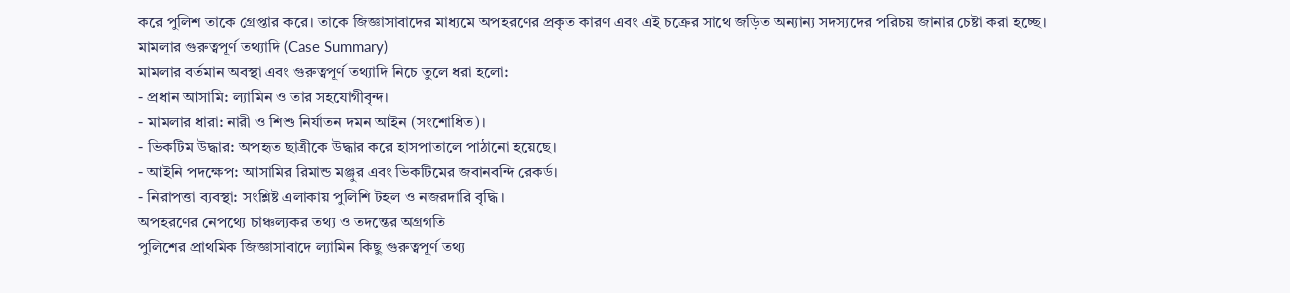করে পুলিশ তাকে গ্রেপ্তার করে। তাকে জিজ্ঞাসাবাদের মাধ্যমে অপহরণের প্রকৃত কারণ এবং এই চক্রের সাথে জড়িত অন্যান্য সদস্যদের পরিচয় জানার চেষ্টা করা হচ্ছে।
মামলার গুরুত্বপূর্ণ তথ্যাদি (Case Summary)
মামলার বর্তমান অবস্থা এবং গুরুত্বপূর্ণ তথ্যাদি নিচে তুলে ধরা হলো:
- প্রধান আসামি: ল্যামিন ও তার সহযোগীবৃন্দ।
- মামলার ধারা: নারী ও শিশু নির্যাতন দমন আইন (সংশোধিত)।
- ভিকটিম উদ্ধার: অপহৃত ছাত্রীকে উদ্ধার করে হাসপাতালে পাঠানো হয়েছে।
- আইনি পদক্ষেপ: আসামির রিমান্ড মঞ্জুর এবং ভিকটিমের জবানবন্দি রেকর্ড।
- নিরাপত্তা ব্যবস্থা: সংশ্লিষ্ট এলাকায় পুলিশি টহল ও নজরদারি বৃদ্ধি।
অপহরণের নেপথ্যে চাঞ্চল্যকর তথ্য ও তদন্তের অগ্রগতি
পুলিশের প্রাথমিক জিজ্ঞাসাবাদে ল্যামিন কিছু গুরুত্বপূর্ণ তথ্য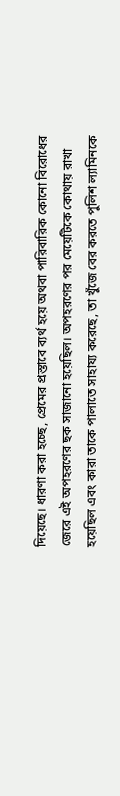দিয়েছে। ধারণা করা হচ্ছে, প্রেমের প্রস্তাবে ব্যর্থ হয়ে অথবা পারিবারিক কোনো বিরোধের জেরে এই অপহরণের ছক সাজানো হয়েছিল। অপহরণের পর মেয়েটিকে কোথায় রাখা হয়েছিল এবং কারা তাকে পালাতে সাহায্য করেছে, তা খুঁজে বের করতে পুলিশ ল্যামিনকে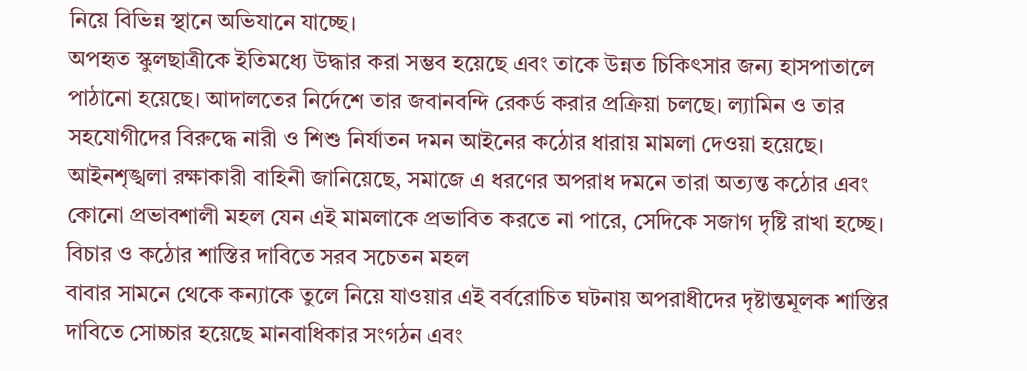নিয়ে বিভিন্ন স্থানে অভিযানে যাচ্ছে।
অপহৃত স্কুলছাত্রীকে ইতিমধ্যে উদ্ধার করা সম্ভব হয়েছে এবং তাকে উন্নত চিকিৎসার জন্য হাসপাতালে পাঠানো হয়েছে। আদালতের নির্দেশে তার জবানবন্দি রেকর্ড করার প্রক্রিয়া চলছে। ল্যামিন ও তার সহযোগীদের বিরুদ্ধে নারী ও শিশু নির্যাতন দমন আইনের কঠোর ধারায় মামলা দেওয়া হয়েছে। আইনশৃঙ্খলা রক্ষাকারী বাহিনী জানিয়েছে, সমাজে এ ধরণের অপরাধ দমনে তারা অত্যন্ত কঠোর এবং কোনো প্রভাবশালী মহল যেন এই মামলাকে প্রভাবিত করতে না পারে, সেদিকে সজাগ দৃষ্টি রাখা হচ্ছে।
বিচার ও কঠোর শাস্তির দাবিতে সরব সচেতন মহল
বাবার সামনে থেকে কন্যাকে তুলে নিয়ে যাওয়ার এই বর্বরোচিত ঘটনায় অপরাধীদের দৃষ্টান্তমূলক শাস্তির দাবিতে সোচ্চার হয়েছে মানবাধিকার সংগঠন এবং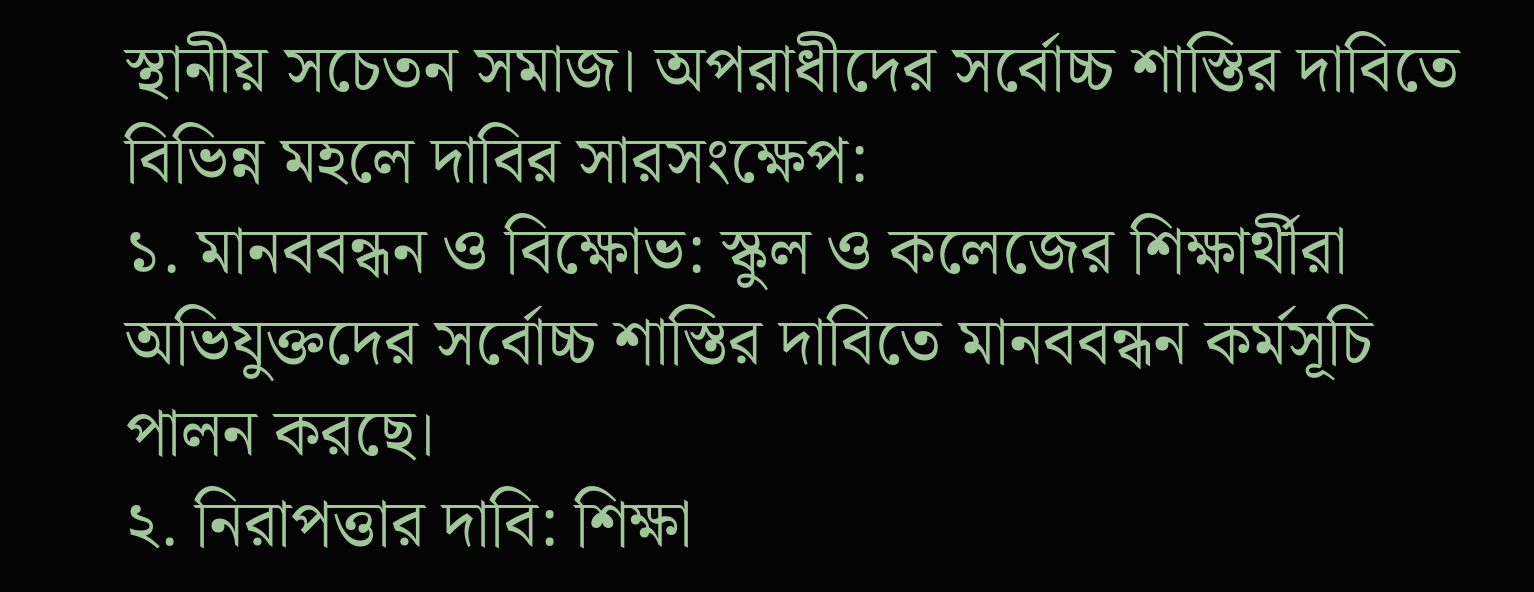স্থানীয় সচেতন সমাজ। অপরাধীদের সর্বোচ্চ শাস্তির দাবিতে বিভিন্ন মহলে দাবির সারসংক্ষেপ:
১. মানববন্ধন ও বিক্ষোভ: স্কুল ও কলেজের শিক্ষার্থীরা অভিযুক্তদের সর্বোচ্চ শাস্তির দাবিতে মানববন্ধন কর্মসূচি পালন করছে।
২. নিরাপত্তার দাবি: শিক্ষা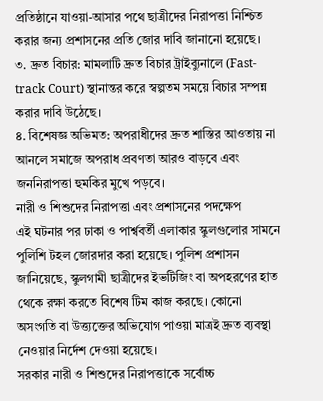প্রতিষ্ঠানে যাওয়া-আসার পথে ছাত্রীদের নিরাপত্তা নিশ্চিত করার জন্য প্রশাসনের প্রতি জোর দাবি জানানো হয়েছে।
৩. দ্রুত বিচার: মামলাটি দ্রুত বিচার ট্রাইব্যুনালে (Fast-track Court) স্থানান্তর করে স্বল্পতম সময়ে বিচার সম্পন্ন করার দাবি উঠেছে।
৪. বিশেষজ্ঞ অভিমত: অপরাধীদের দ্রুত শাস্তির আওতায় না আনলে সমাজে অপরাধ প্রবণতা আরও বাড়বে এবং জননিরাপত্তা হুমকির মুখে পড়বে।
নারী ও শিশুদের নিরাপত্তা এবং প্রশাসনের পদক্ষেপ
এই ঘটনার পর ঢাকা ও পার্শ্ববর্তী এলাকার স্কুলগুলোর সামনে পুলিশি টহল জোরদার করা হয়েছে। পুলিশ প্রশাসন জানিয়েছে, স্কুলগামী ছাত্রীদের ইভটিজিং বা অপহরণের হাত থেকে রক্ষা করতে বিশেষ টিম কাজ করছে। কোনো অসংগতি বা উত্ত্যক্তের অভিযোগ পাওয়া মাত্রই দ্রুত ব্যবস্থা নেওয়ার নির্দেশ দেওয়া হয়েছে।
সরকার নারী ও শিশুদের নিরাপত্তাকে সর্বোচ্চ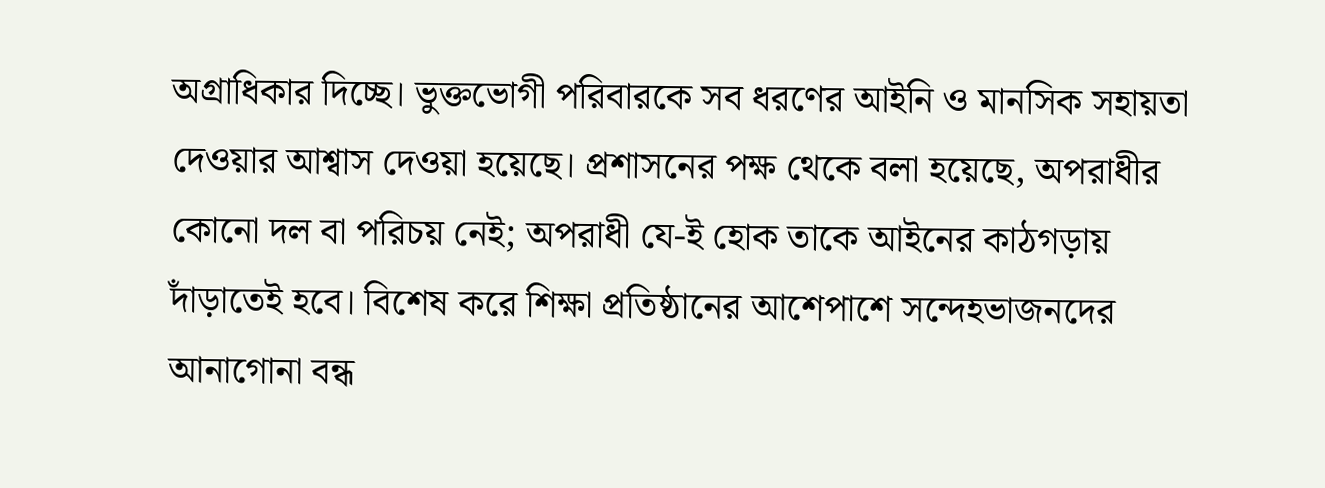অগ্রাধিকার দিচ্ছে। ভুক্তভোগী পরিবারকে সব ধরণের আইনি ও মানসিক সহায়তা দেওয়ার আশ্বাস দেওয়া হয়েছে। প্রশাসনের পক্ষ থেকে বলা হয়েছে, অপরাধীর কোনো দল বা পরিচয় নেই; অপরাধী যে-ই হোক তাকে আইনের কাঠগড়ায় দাঁড়াতেই হবে। বিশেষ করে শিক্ষা প্রতিষ্ঠানের আশেপাশে সন্দেহভাজনদের আনাগোনা বন্ধ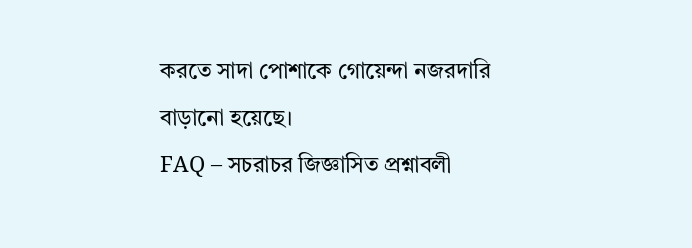করতে সাদা পোশাকে গোয়েন্দা নজরদারি বাড়ানো হয়েছে।
FAQ – সচরাচর জিজ্ঞাসিত প্রশ্নাবলী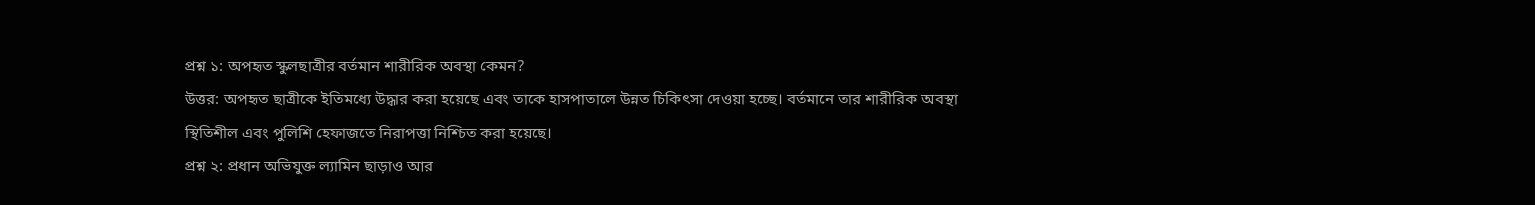প্রশ্ন ১: অপহৃত স্কুলছাত্রীর বর্তমান শারীরিক অবস্থা কেমন?
উত্তর: অপহৃত ছাত্রীকে ইতিমধ্যে উদ্ধার করা হয়েছে এবং তাকে হাসপাতালে উন্নত চিকিৎসা দেওয়া হচ্ছে। বর্তমানে তার শারীরিক অবস্থা স্থিতিশীল এবং পুলিশি হেফাজতে নিরাপত্তা নিশ্চিত করা হয়েছে।
প্রশ্ন ২: প্রধান অভিযুক্ত ল্যামিন ছাড়াও আর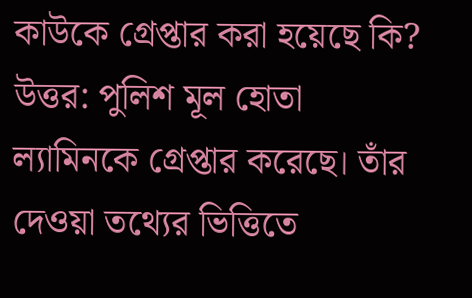কাউকে গ্রেপ্তার করা হয়েছে কি?
উত্তর: পুলিশ মূল হোতা ল্যামিনকে গ্রেপ্তার করেছে। তাঁর দেওয়া তথ্যের ভিত্তিতে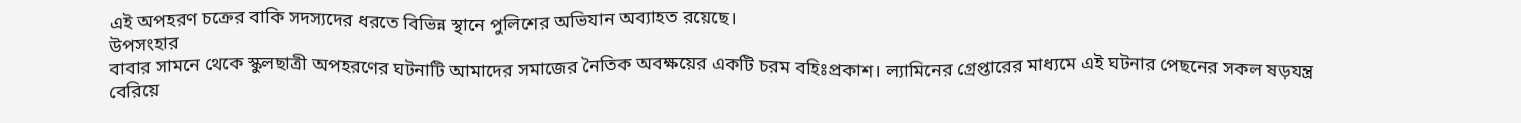এই অপহরণ চক্রের বাকি সদস্যদের ধরতে বিভিন্ন স্থানে পুলিশের অভিযান অব্যাহত রয়েছে।
উপসংহার
বাবার সামনে থেকে স্কুলছাত্রী অপহরণের ঘটনাটি আমাদের সমাজের নৈতিক অবক্ষয়ের একটি চরম বহিঃপ্রকাশ। ল্যামিনের গ্রেপ্তারের মাধ্যমে এই ঘটনার পেছনের সকল ষড়যন্ত্র বেরিয়ে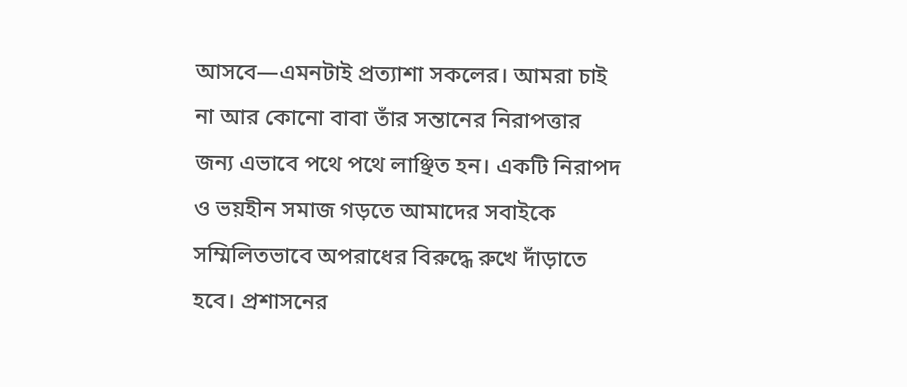আসবে—এমনটাই প্রত্যাশা সকলের। আমরা চাই না আর কোনো বাবা তাঁর সন্তানের নিরাপত্তার জন্য এভাবে পথে পথে লাঞ্ছিত হন। একটি নিরাপদ ও ভয়হীন সমাজ গড়তে আমাদের সবাইকে সম্মিলিতভাবে অপরাধের বিরুদ্ধে রুখে দাঁড়াতে হবে। প্রশাসনের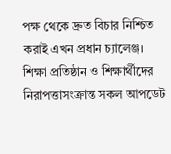পক্ষ থেকে দ্রুত বিচার নিশ্চিত করাই এখন প্রধান চ্যালেঞ্জ।
শিক্ষা প্রতিষ্ঠান ও শিক্ষার্থীদের নিরাপত্তাসংক্রান্ত সকল আপডেট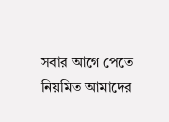সবার আগে পেতে নিয়মিত আমাদের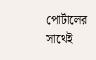পোর্টালের সাথেই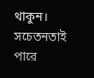থাকুন। সচেতনতাই পারে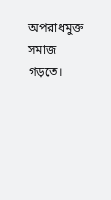অপরাধমুক্ত সমাজ গড়তে।